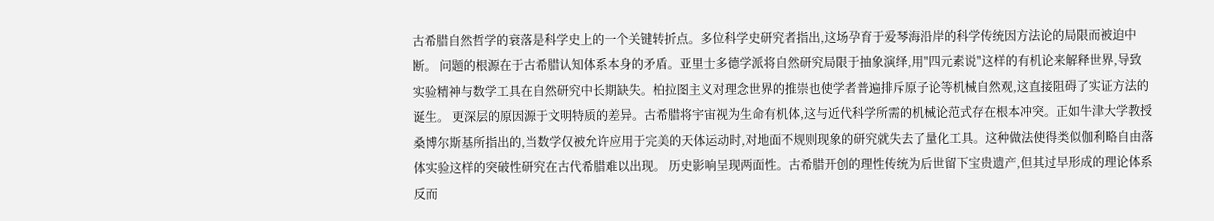古希腊自然哲学的衰落是科学史上的一个关键转折点。多位科学史研究者指出,这场孕育于爱琴海沿岸的科学传统因方法论的局限而被迫中断。 问题的根源在于古希腊认知体系本身的矛盾。亚里士多德学派将自然研究局限于抽象演绎,用"四元素说"这样的有机论来解释世界,导致实验精神与数学工具在自然研究中长期缺失。柏拉图主义对理念世界的推崇也使学者普遍排斥原子论等机械自然观,这直接阻碍了实证方法的诞生。 更深层的原因源于文明特质的差异。古希腊将宇宙视为生命有机体,这与近代科学所需的机械论范式存在根本冲突。正如牛津大学教授桑博尔斯基所指出的,当数学仅被允许应用于完美的天体运动时,对地面不规则现象的研究就失去了量化工具。这种做法使得类似伽利略自由落体实验这样的突破性研究在古代希腊难以出现。 历史影响呈现两面性。古希腊开创的理性传统为后世留下宝贵遗产,但其过早形成的理论体系反而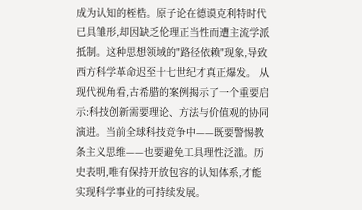成为认知的桎梏。原子论在德谟克利特时代已具雏形,却因缺乏伦理正当性而遭主流学派抵制。这种思想领域的"路径依赖"现象,导致西方科学革命迟至十七世纪才真正爆发。 从现代视角看,古希腊的案例揭示了一个重要启示:科技创新需要理论、方法与价值观的协同演进。当前全球科技竞争中——既要警惕教条主义思维——也要避免工具理性泛滥。历史表明,唯有保持开放包容的认知体系,才能实现科学事业的可持续发展。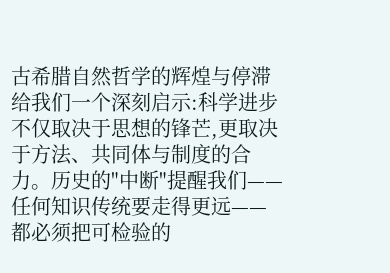古希腊自然哲学的辉煌与停滞给我们一个深刻启示:科学进步不仅取决于思想的锋芒,更取决于方法、共同体与制度的合力。历史的"中断"提醒我们——任何知识传统要走得更远——都必须把可检验的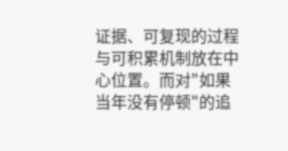证据、可复现的过程与可积累机制放在中心位置。而对"如果当年没有停顿"的追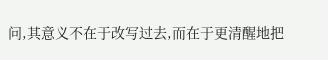问,其意义不在于改写过去,而在于更清醒地把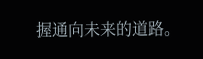握通向未来的道路。